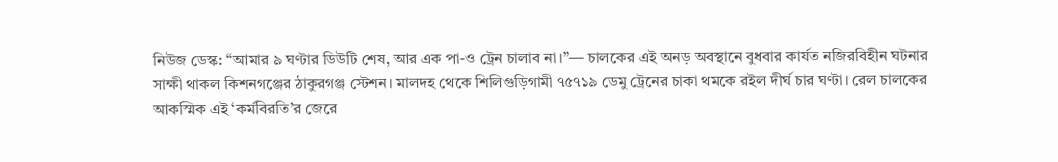নিউজ ডেস্ক: “আমার ৯ ঘণ্টার ডিউটি শেষ, আর এক পা-ও ট্রেন চালাব না।”— চালকের এই অনড় অবস্থানে বুধবার কার্যত নজিরবিহীন ঘটনার সাক্ষী থাকল কিশনগঞ্জের ঠাকুরগঞ্জ স্টেশন। মালদহ থেকে শিলিগুড়িগামী ৭৫৭১৯ ডেমু ট্রেনের চাকা থমকে রইল দীর্ঘ চার ঘণ্টা। রেল চালকের আকস্মিক এই ‘কর্মবিরতি’র জেরে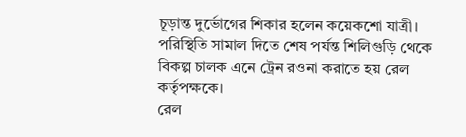চূড়ান্ত দুর্ভোগের শিকার হলেন কয়েকশো যাত্রী। পরিস্থিতি সামাল দিতে শেষ পর্যন্ত শিলিগুড়ি থেকে বিকল্প চালক এনে ট্রেন রওনা করাতে হয় রেল কর্তৃপক্ষকে।
রেল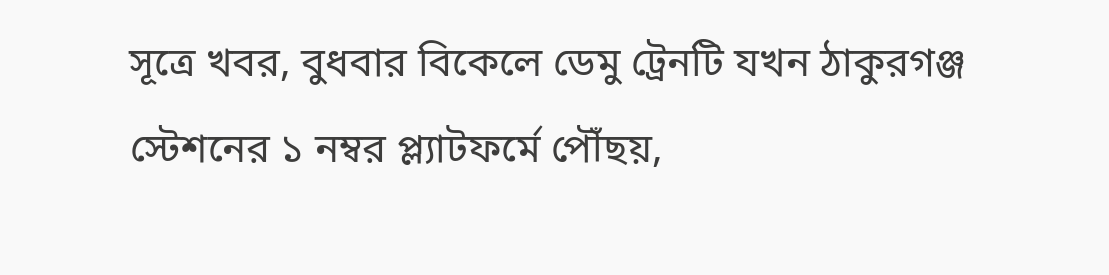সূত্রে খবর, বুধবার বিকেলে ডেমু ট্রেনটি যখন ঠাকুরগঞ্জ স্টেশনের ১ নম্বর প্ল্যাটফর্মে পৌঁছয়,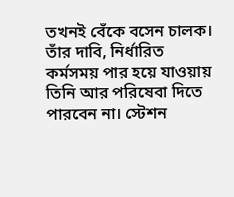তখনই বেঁকে বসেন চালক। তাঁর দাবি, নির্ধারিত কর্মসময় পার হয়ে যাওয়ায় তিনি আর পরিষেবা দিতে পারবেন না। স্টেশন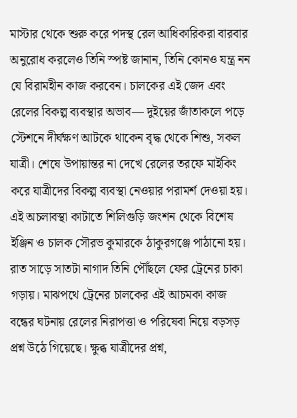মাস্টার থেকে শুরু করে পদস্থ রেল আধিকারিকরা বারবার অনুরোধ করলেও তিনি স্পষ্ট জানান, তিনি কোনও যন্ত্র নন যে বিরামহীন কাজ করবেন। চালকের এই জেদ এবং রেলের বিকল্প ব্যবস্থার অভাব— দুইয়ের জাঁতাকলে পড়ে স্টেশনে দীর্ঘক্ষণ আটকে থাকেন বৃদ্ধ থেকে শিশু, সকল যাত্রী। শেষে উপায়ান্তর না দেখে রেলের তরফে মাইকিং করে যাত্রীদের বিকল্প ব্যবস্থা নেওয়ার পরামর্শ দেওয়া হয়।
এই অচলাবস্থা কাটাতে শিলিগুড়ি জংশন থেকে বিশেষ ইঞ্জিন ও চালক সৌরভ কুমারকে ঠাকুরগঞ্জে পাঠানো হয়। রাত সাড়ে সাতটা নাগাদ তিনি পৌঁছলে ফের ট্রেনের চাকা গড়ায়। মাঝপথে ট্রেনের চালকের এই আচমকা কাজ বন্ধের ঘটনায় রেলের নিরাপত্তা ও পরিষেবা নিয়ে বড়সড় প্রশ্ন উঠে গিয়েছে। ক্ষুব্ধ যাত্রীদের প্রশ্ন,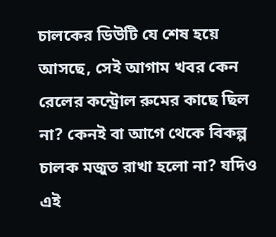চালকের ডিউটি যে শেষ হয়ে আসছে, সেই আগাম খবর কেন রেলের কন্ট্রোল রুমের কাছে ছিল না? কেনই বা আগে থেকে বিকল্প চালক মজুত রাখা হলো না? যদিও এই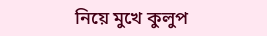নিয়ে মুখে কুলুপ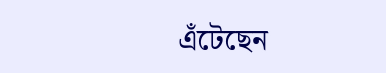এঁটেছেন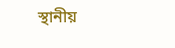স্থানীয়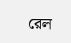রেল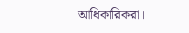আধিকারিকরা।